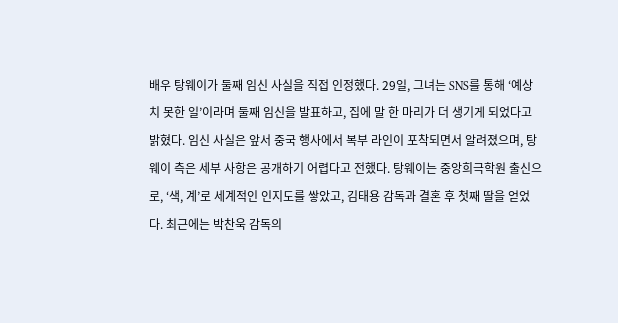배우 탕웨이가 둘째 임신 사실을 직접 인정했다. 29일, 그녀는 SNS를 통해 ‘예상치 못한 일’이라며 둘째 임신을 발표하고, 집에 말 한 마리가 더 생기게 되었다고 밝혔다. 임신 사실은 앞서 중국 행사에서 복부 라인이 포착되면서 알려졌으며, 탕웨이 측은 세부 사항은 공개하기 어렵다고 전했다. 탕웨이는 중앙희극학원 출신으로, ‘색, 계’로 세계적인 인지도를 쌓았고, 김태용 감독과 결혼 후 첫째 딸을 얻었다. 최근에는 박찬욱 감독의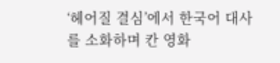‘헤어질 결심’에서 한국어 대사를 소화하며 칸 영화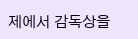제에서 감독상을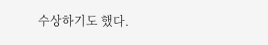수상하기도 했다.